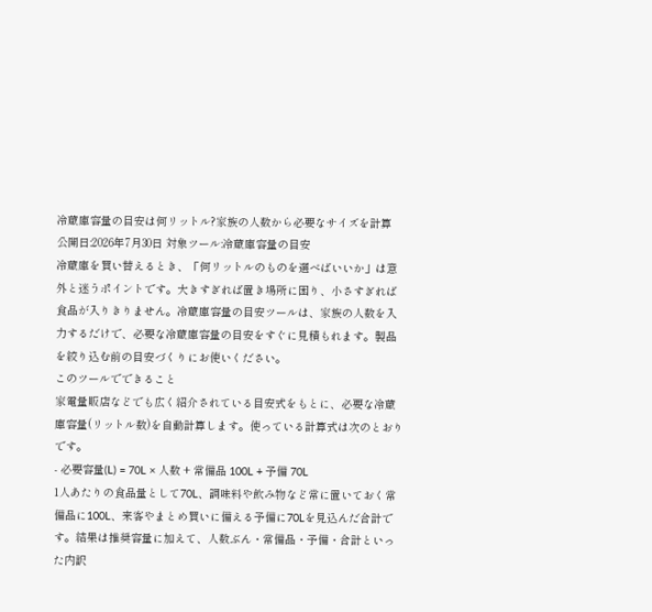冷蔵庫容量の目安は何リットル?家族の人数から必要なサイズを計算
公開日:2026年7月30日 対象ツール:冷蔵庫容量の目安
冷蔵庫を買い替えるとき、「何リットルのものを選べばいいか」は意外と迷うポイントです。大きすぎれば置き場所に困り、小さすぎれば食品が入りきりません。冷蔵庫容量の目安ツールは、家族の人数を入力するだけで、必要な冷蔵庫容量の目安をすぐに見積もれます。製品を絞り込む前の目安づくりにお使いください。
このツールでできること
家電量販店などでも広く紹介されている目安式をもとに、必要な冷蔵庫容量(リットル数)を自動計算します。使っている計算式は次のとおりです。
- 必要容量(L) = 70L × 人数 + 常備品 100L + 予備 70L
1人あたりの食品量として70L、調味料や飲み物など常に置いておく常備品に100L、来客やまとめ買いに備える予備に70Lを見込んだ合計です。結果は推奨容量に加えて、人数ぶん・常備品・予備・合計といった内訳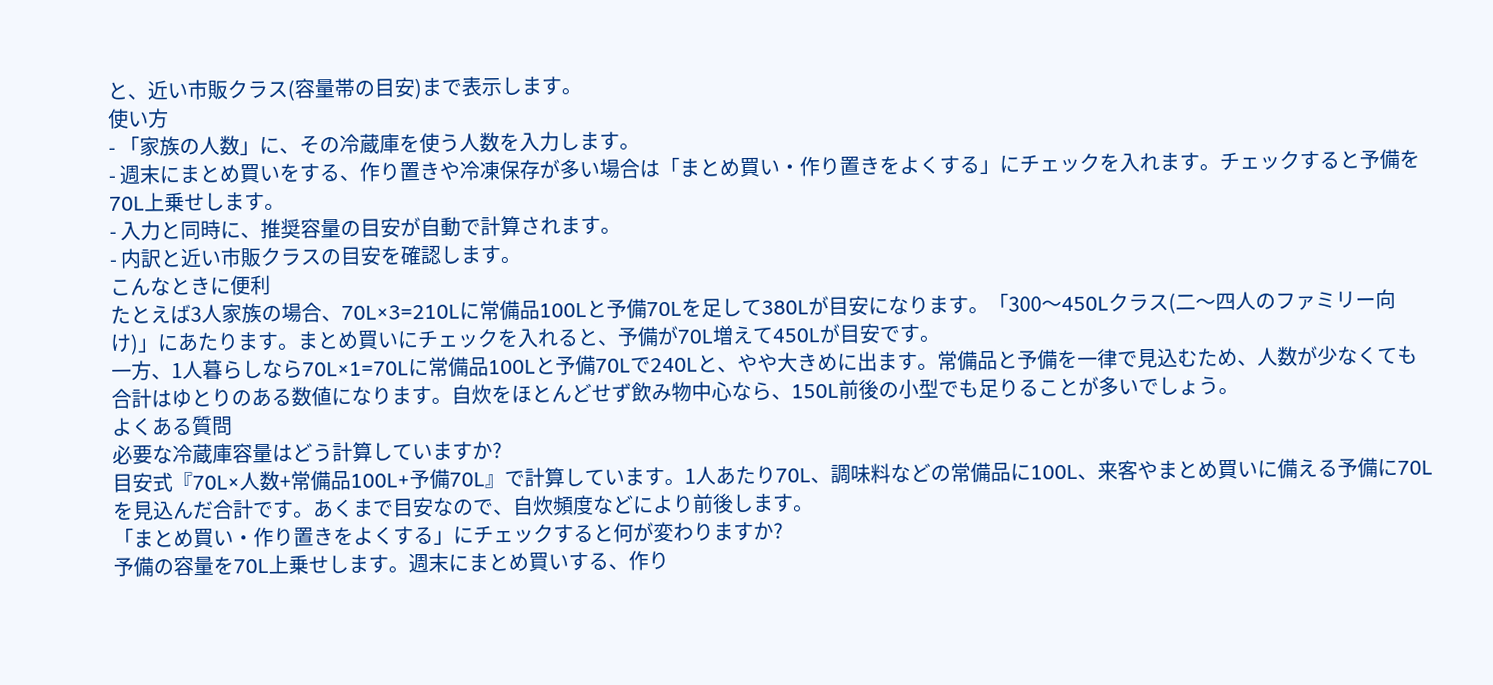と、近い市販クラス(容量帯の目安)まで表示します。
使い方
- 「家族の人数」に、その冷蔵庫を使う人数を入力します。
- 週末にまとめ買いをする、作り置きや冷凍保存が多い場合は「まとめ買い・作り置きをよくする」にチェックを入れます。チェックすると予備を70L上乗せします。
- 入力と同時に、推奨容量の目安が自動で計算されます。
- 内訳と近い市販クラスの目安を確認します。
こんなときに便利
たとえば3人家族の場合、70L×3=210Lに常備品100Lと予備70Lを足して380Lが目安になります。「300〜450Lクラス(二〜四人のファミリー向け)」にあたります。まとめ買いにチェックを入れると、予備が70L増えて450Lが目安です。
一方、1人暮らしなら70L×1=70Lに常備品100Lと予備70Lで240Lと、やや大きめに出ます。常備品と予備を一律で見込むため、人数が少なくても合計はゆとりのある数値になります。自炊をほとんどせず飲み物中心なら、150L前後の小型でも足りることが多いでしょう。
よくある質問
必要な冷蔵庫容量はどう計算していますか?
目安式『70L×人数+常備品100L+予備70L』で計算しています。1人あたり70L、調味料などの常備品に100L、来客やまとめ買いに備える予備に70Lを見込んだ合計です。あくまで目安なので、自炊頻度などにより前後します。
「まとめ買い・作り置きをよくする」にチェックすると何が変わりますか?
予備の容量を70L上乗せします。週末にまとめ買いする、作り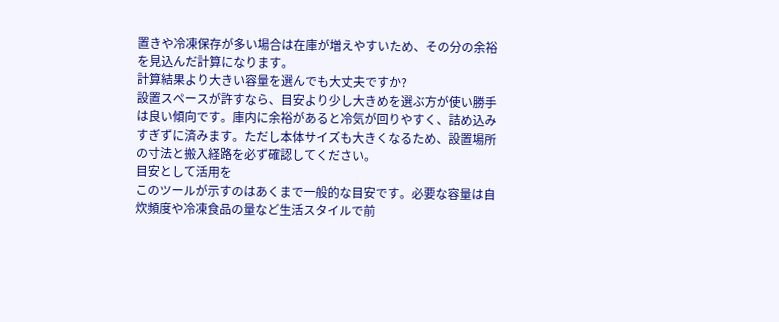置きや冷凍保存が多い場合は在庫が増えやすいため、その分の余裕を見込んだ計算になります。
計算結果より大きい容量を選んでも大丈夫ですか?
設置スペースが許すなら、目安より少し大きめを選ぶ方が使い勝手は良い傾向です。庫内に余裕があると冷気が回りやすく、詰め込みすぎずに済みます。ただし本体サイズも大きくなるため、設置場所の寸法と搬入経路を必ず確認してください。
目安として活用を
このツールが示すのはあくまで一般的な目安です。必要な容量は自炊頻度や冷凍食品の量など生活スタイルで前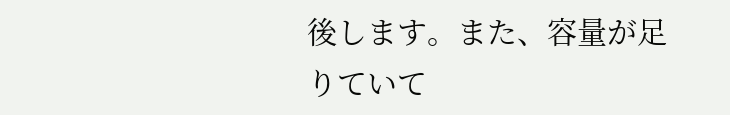後します。また、容量が足りていて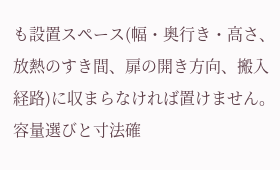も設置スペース(幅・奥行き・高さ、放熱のすき間、扉の開き方向、搬入経路)に収まらなければ置けません。容量選びと寸法確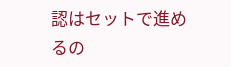認はセットで進めるの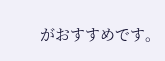がおすすめです。